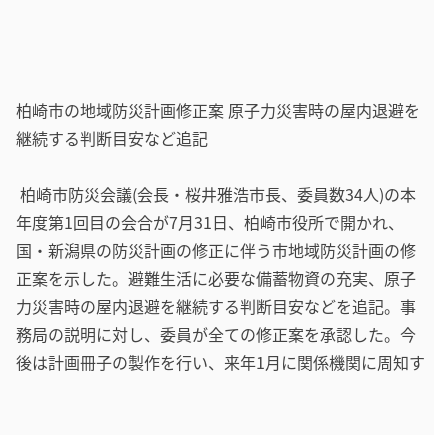柏崎市の地域防災計画修正案 原子力災害時の屋内退避を継続する判断目安など追記

 柏崎市防災会議(会長・桜井雅浩市長、委員数34人)の本年度第1回目の会合が7月31日、柏崎市役所で開かれ、国・新潟県の防災計画の修正に伴う市地域防災計画の修正案を示した。避難生活に必要な備蓄物資の充実、原子力災害時の屋内退避を継続する判断目安などを追記。事務局の説明に対し、委員が全ての修正案を承認した。今後は計画冊子の製作を行い、来年1月に関係機関に周知す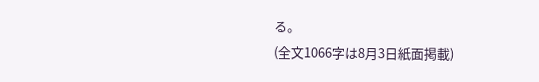る。
(全文1066字は8月3日紙面掲載)